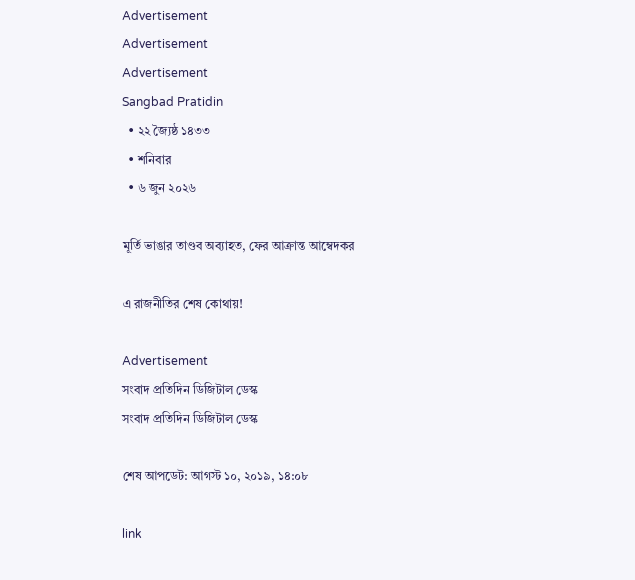Advertisement
Advertisement
Advertisement
Sangbad Pratidin
  • ২২ জ্যৈষ্ঠ ১৪৩৩
  • শনিবার
  • ৬ জুন ২০২৬

মূর্তি ভাঙার তাণ্ডব অব্যাহত, ফের আক্রান্ত আম্বেদকর

এ রাজনীতির শেষ কোথায়!

Advertisement
সংবাদ প্রতিদিন ডিজিটাল ডেস্ক
সংবাদ প্রতিদিন ডিজিটাল ডেস্ক

শেষ আপডেট: আগস্ট ১০, ২০১৯, ১৪:০৮

link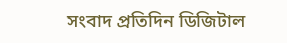সংবাদ প্রতিদিন ডিজিটাল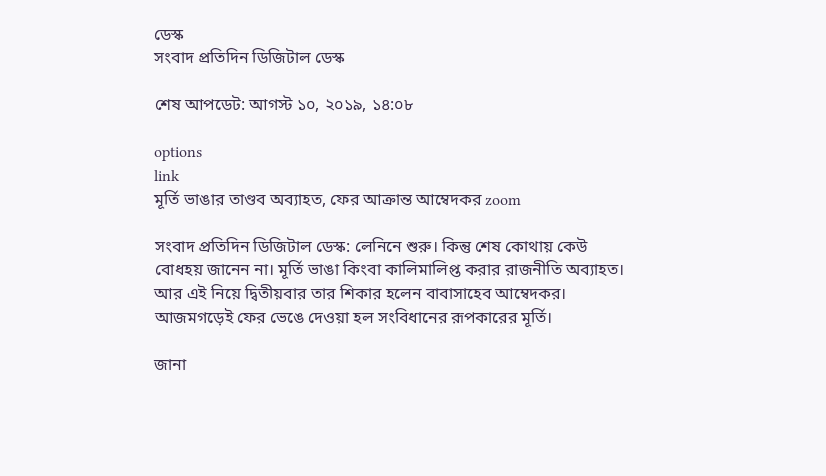ডেস্ক
সংবাদ প্রতিদিন ডিজিটাল ডেস্ক

শেষ আপডেট: আগস্ট ১০, ২০১৯, ১৪:০৮

options
link
মূর্তি ভাঙার তাণ্ডব অব্যাহত, ফের আক্রান্ত আম্বেদকর zoom

সংবাদ প্রতিদিন ডিজিটাল ডেস্ক: লেনিনে শুরু। কিন্তু শেষ কোথায় কেউ বোধহয় জানেন না। মূর্তি ভাঙা কিংবা কালিমালিপ্ত করার রাজনীতি অব্যাহত। আর এই নিয়ে দ্বিতীয়বার তার শিকার হলেন বাবাসাহেব আম্বেদকর। আজমগড়েই ফের ভেঙে দেওয়া হল সংবিধানের রূপকারের মূর্তি।

জানা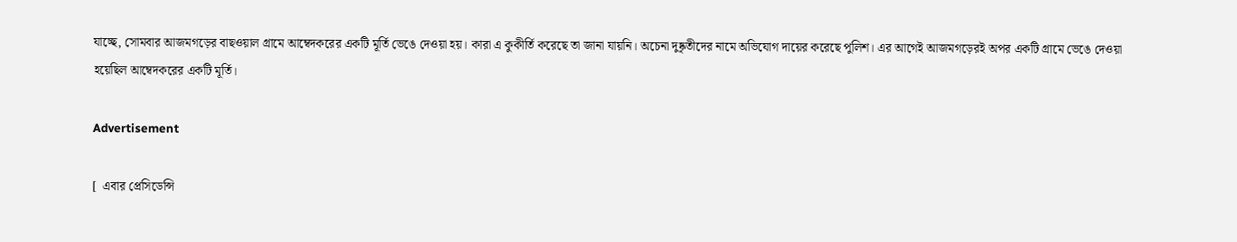যাচ্ছে, সোমবার আজমগড়ের বাছওয়াল গ্রামে আম্বেদকরের একটি মূর্তি ভেঙে দেওয়া হয়। কারা এ কুকীর্তি করেছে তা জানা যায়নি। অচেনা দুষ্কৃতীদের নামে অভিযোগ দায়ের করেছে পুলিশ। এর আগেই আজমগড়েরই অপর একটি গ্রামে ভেঙে দেওয়া হয়েছিল আম্বেদকরের একটি মূর্তি।

Advertisement

[  এবার প্রেসিডেন্সি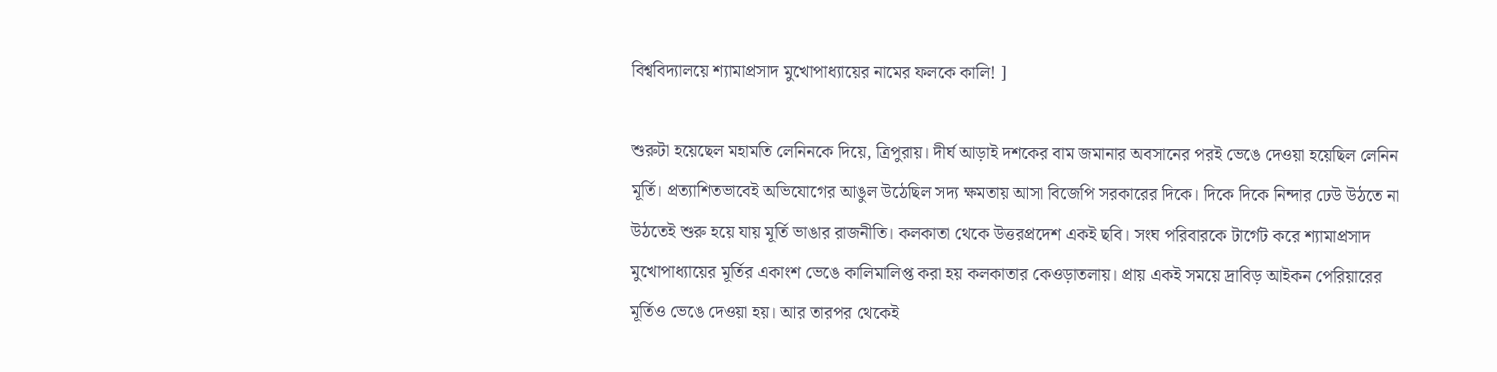বিশ্ববিদ্যালয়ে শ্যামাপ্রসাদ মুখোপাধ্যায়ের নামের ফলকে কালি! ]

শুরুটা হয়েছেল মহামতি লেনিনকে দিয়ে, ত্রিপুরায়। দীর্ঘ আড়াই দশকের বাম জমানার অবসানের পরই ভেঙে দেওয়া হয়েছিল লেনিন মূর্তি। প্রত্যাশিতভাবেই অভিযোগের আঙুল উঠেছিল সদ্য ক্ষমতায় আসা বিজেপি সরকারের দিকে। দিকে দিকে নিন্দার ঢেউ উঠতে না উঠতেই শুরু হয়ে যায় মূর্তি ভাঙার রাজনীতি। কলকাতা থেকে উত্তরপ্রদেশ একই ছবি। সংঘ পরিবারকে টার্গেট করে শ্যামাপ্রসাদ মুখোপাধ্যায়ের মূর্তির একাংশ ভেঙে কালিমালিপ্ত করা হয় কলকাতার কেওড়াতলায়। প্রায় একই সময়ে দ্রাবিড় আইকন পেরিয়ারের মূর্তিও ভেঙে দেওয়া হয়। আর তারপর থেকেই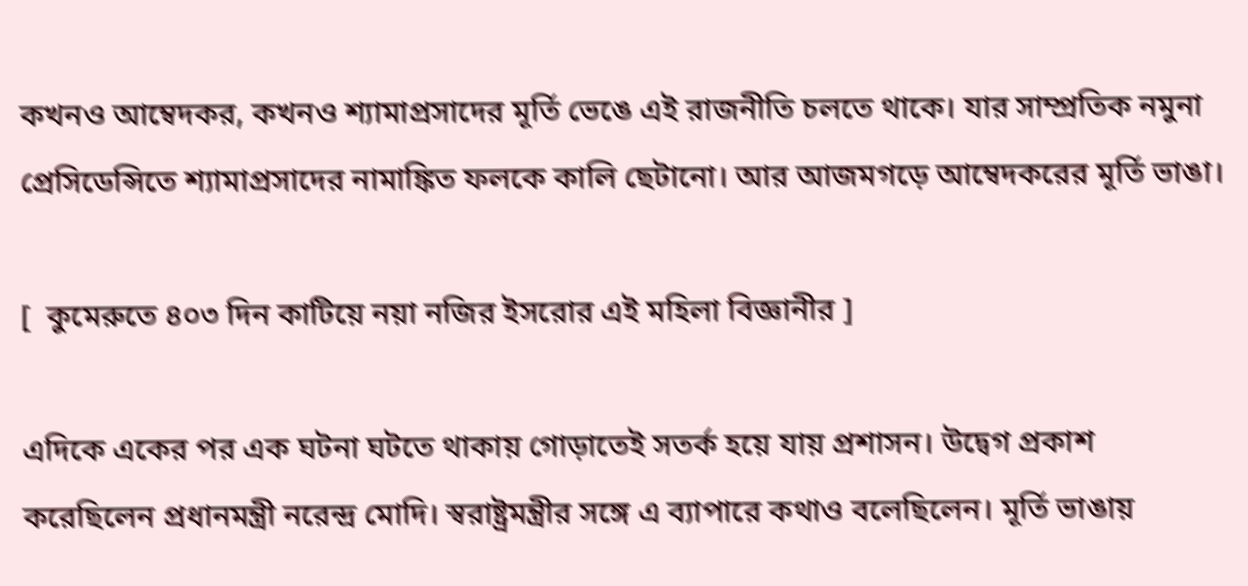কখনও আম্বেদকর, কখনও শ্যামাপ্রসাদের মূর্তি ভেঙে এই রাজনীতি চলতে থাকে। যার সাম্প্রতিক নমুনা প্রেসিডেন্সিতে শ্যামাপ্রসাদের নামাঙ্কিত ফলকে কালি ছেটানো। আর আজমগড়ে আম্বেদকরের মূর্তি ভাঙা।

[  কুমেরুতে ৪০৩ দিন কাটিয়ে নয়া নজির ইসরোর এই মহিলা বিজ্ঞানীর ]

এদিকে একের পর এক ঘটনা ঘটতে থাকায় গোড়াতেই সতর্ক হয়ে যায় প্রশাসন। উদ্বেগ প্রকাশ করেছিলেন প্রধানমন্ত্রী নরেন্দ্র মোদি। স্বরাষ্ট্রমন্ত্রীর সঙ্গে এ ব্যাপারে কথাও বলেছিলেন। মূর্তি ভাঙায়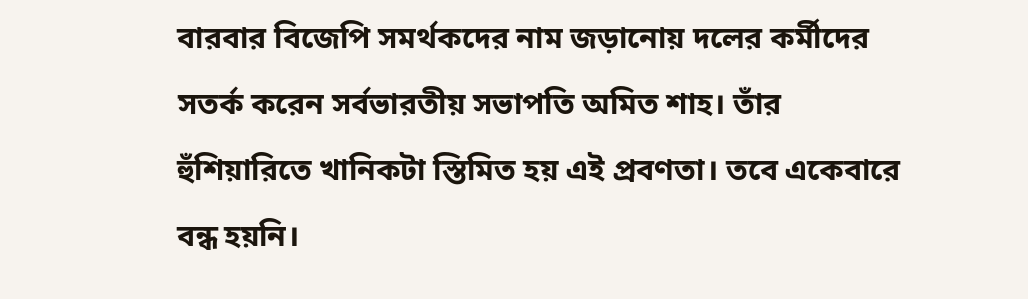বারবার বিজেপি সমর্থকদের নাম জড়ানোয় দলের কর্মীদের সতর্ক করেন সর্বভারতীয় সভাপতি অমিত শাহ। তাঁর হুঁশিয়ারিতে খানিকটা স্তিমিত হয় এই প্রবণতা। তবে একেবারে বন্ধ হয়নি।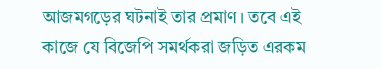আজমগড়ের ঘটনাই তার প্রমাণ। তবে এই কাজে যে বিজেপি সমর্থকরা জড়িত এরকম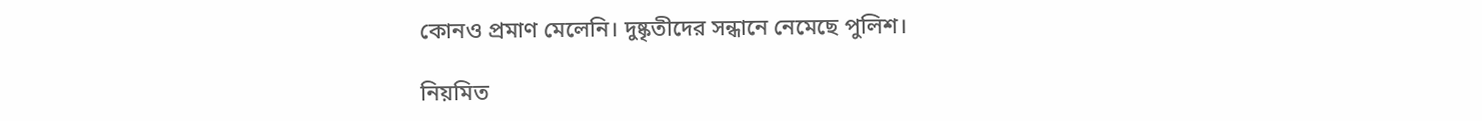কোনও প্রমাণ মেলেনি। দুষ্কৃতীদের সন্ধানে নেমেছে পুলিশ।

নিয়মিত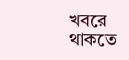খবরে থাকতে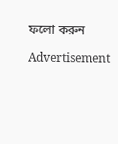ফলো করুন

Advertisement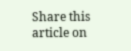Share this article on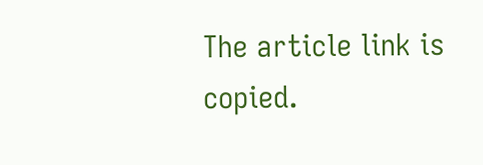The article link is copied.